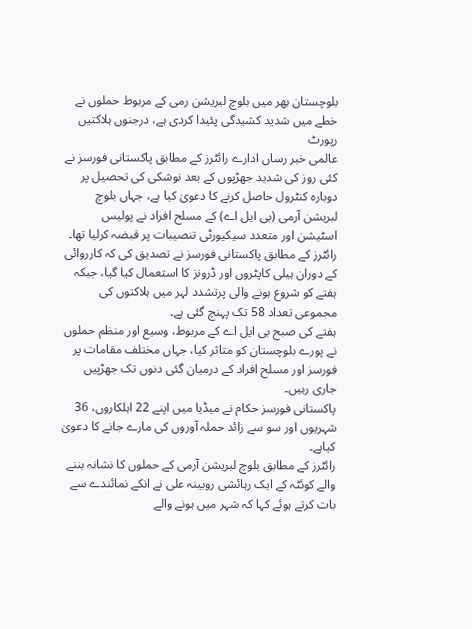بلوچستان بھر میں بلوچ لبریشن رمی کے مربوط حملوں نے خطے میں شدید کشیدگی پئیدا کردی ہے، درجنوں ہلاکتیں رپورٹ
عالمی خبر رساں ادارے رائٹرز کے مطابق پاکستانی فورسز نے کئی روز کی شدید جھڑپوں کے بعد نوشکی کی تحصیل پر دوبارہ کنٹرول حاصل کرنے کا دعویٰ کیا ہے، جہاں بلوچ لبریشن آرمی (بی ایل اے) کے مسلح افراد نے پولیس اسٹیشن اور متعدد سیکیورٹی تنصیبات پر قبضہ کرلیا تھا۔
رائٹرز کے مطابق پاکستانی فورسز نے تصدیق کی کہ کارروائی کے دوران ہیلی کاپٹروں اور ڈرونز کا استعمال کیا گیا، جبکہ ہفتے کو شروع ہونے والی پرتشدد لہر میں ہلاکتوں کی مجموعی تعداد 58 تک پہنچ گئی ہے۔
ہفتے کی صبح بی ایل اے کے مربوط، وسیع اور منظم حملوں نے پورے بلوچستان کو متاثر کیا، جہاں مختلف مقامات پر فورسز اور مسلح افراد کے درمیان گئی دنوں تک جھڑپیں جاری رہیں۔
پاکستانی فورسز حکام نے میڈیا میں اپنے 22 اہلکاروں، 36 شہریوں اور سو سے زائد حملہ آوروں کی مارے جانے کا دعویٰ کیاہے۔
رائٹرز کے مطابق بلوچ لبریشن آرمی کے حملوں کا نشانہ بننے والے کوئٹہ کے ایک رہائشی روبینہ علی نے انکے نمائندے سے بات کرتے ہوئے کہا کہ شہر میں ہونے والے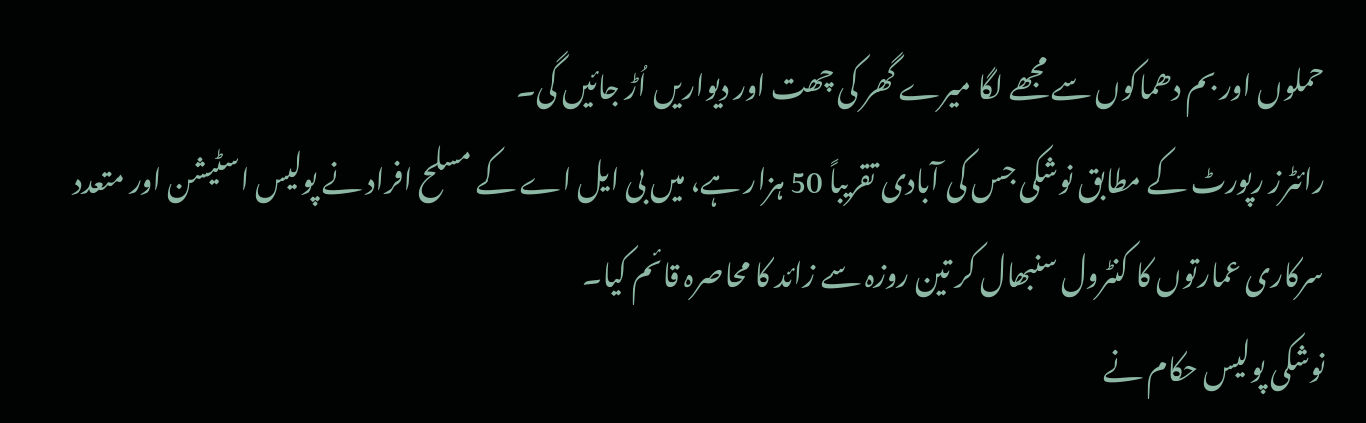حملوں اور بم دھماکوں سے مجھے لگا میرے گھر کی چھت اور دیواریں اُڑ جائیں گی۔
رائٹرز رپورٹ کے مطابق نوشکی جس کی آبادی تقریباً 50 ہزار ہے، میں بی ایل اے کے مسلح افراد نے پولیس اسٹیشن اور متعدد سرکاری عمارتوں کا کنٹرول سنبھال کر تین روزہ سے زائد کا محاصرہ قائم کیا۔
نوشکی پولیس حکام نے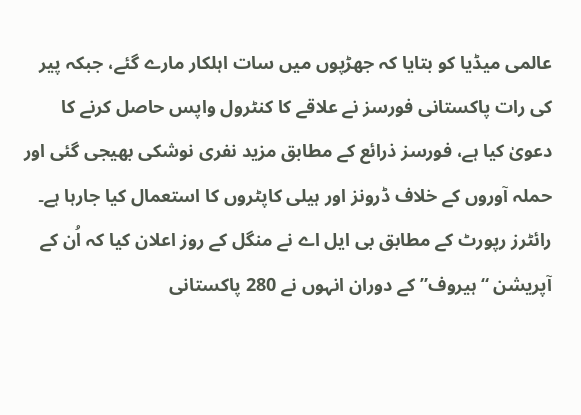عالمی میڈیا کو بتایا کہ جھڑپوں میں سات اہلکار مارے گئے، جبکہ پیر کی رات پاکستانی فورسز نے علاقے کا کنٹرول واپس حاصل کرنے کا دعویٰ کیا ہے، فورسز ذرائع کے مطابق مزید نفری نوشکی بھیجی گئی اور حملہ آوروں کے خلاف ڈرونز اور ہیلی کاپٹروں کا استعمال کیا جارہا ہے۔
رائٹرز رپورٹ کے مطابق بی ایل اے نے منگل کے روز اعلان کیا کہ اُن کے آپریشن “ہیروف” کے دوران انہوں نے 280 پاکستانی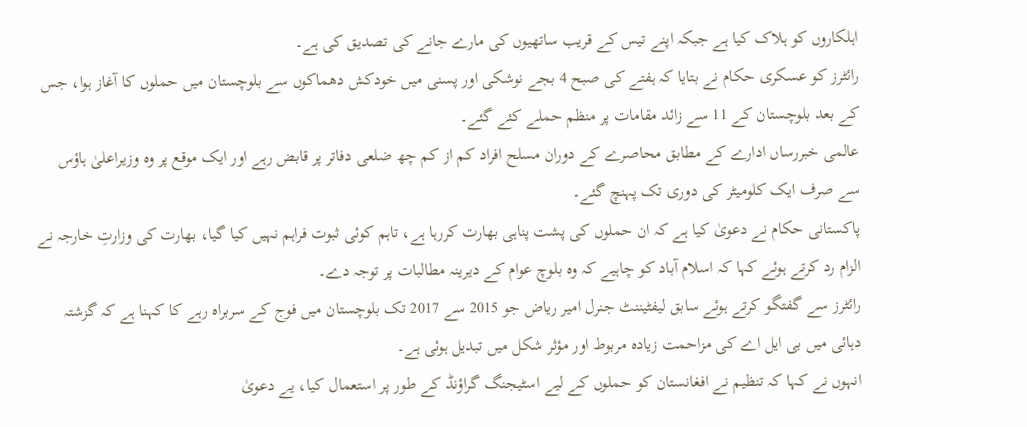اہلکاروں کو ہلاک کیا ہے جبکہ اپنے تیس کے قریب ساتھیوں کی مارے جانے کی تصدیق کی ہے۔
رائٹرز کو عسکری حکام نے بتایا کہ ہفتے کی صبح 4 بجے نوشکی اور پسنی میں خودکش دھماکوں سے بلوچستان میں حملوں کا آغاز ہوا، جس کے بعد بلوچستان کے 11 سے زائد مقامات پر منظم حملے کئے گئے۔
عالمی خبررساں ادارے کے مطابق محاصرے کے دوران مسلح افراد کم از کم چھ ضلعی دفاتر پر قابض رہے اور ایک موقع پر وہ وزیراعلیٰ ہاؤس سے صرف ایک کلومیٹر کی دوری تک پہنچ گئے۔
پاکستانی حکام نے دعویٰ کیا ہے کہ ان حملوں کی پشت پناہی بھارت کررہا ہے، تاہم کوئی ثبوت فراہم نہیں کیا گیا، بھارت کی وزارتِ خارجہ نے الزام رد کرتے ہوئے کہا کہ اسلام آباد کو چاہیے کہ وہ بلوچ عوام کے دیرینہ مطالبات پر توجہ دے۔
رائٹرز سے گفتگو کرتے ہوئے سابق لیفٹیننٹ جنرل امیر ریاض جو 2015 سے 2017 تک بلوچستان میں فوج کے سربراہ رہے کا کہنا ہے کہ گزشتہ دہائی میں بی ایل اے کی مزاحمت زیادہ مربوط اور مؤثر شکل میں تبدیل ہوئی ہے۔
انہوں نے کہا کہ تنظیم نے افغانستان کو حملوں کے لیے اسٹیجنگ گراؤنڈ کے طور پر استعمال کیا، یے دعویٰ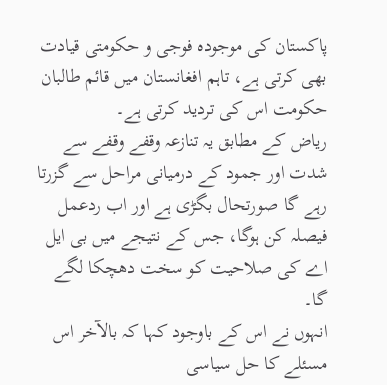پاکستان کی موجودہ فوجی و حکومتی قیادت بھی کرتی ہے، تاہم افغانستان میں قائم طالبان حکومت اس کی تردید کرتی ہے۔
ریاض کے مطابق یہ تنازعہ وقفے وقفے سے شدت اور جمود کے درمیانی مراحل سے گزرتا رہے گا صورتحال بگڑی ہے اور اب ردعمل فیصلہ کن ہوگا، جس کے نتیجے میں بی ایل اے کی صلاحیت کو سخت دھچکا لگے گا۔
انہوں نے اس کے باوجود کہا کہ بالآخر اس مسئلے کا حل سیاسی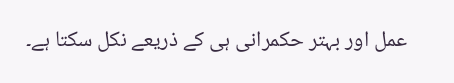عمل اور بہتر حکمرانی ہی کے ذریعے نکل سکتا ہے۔